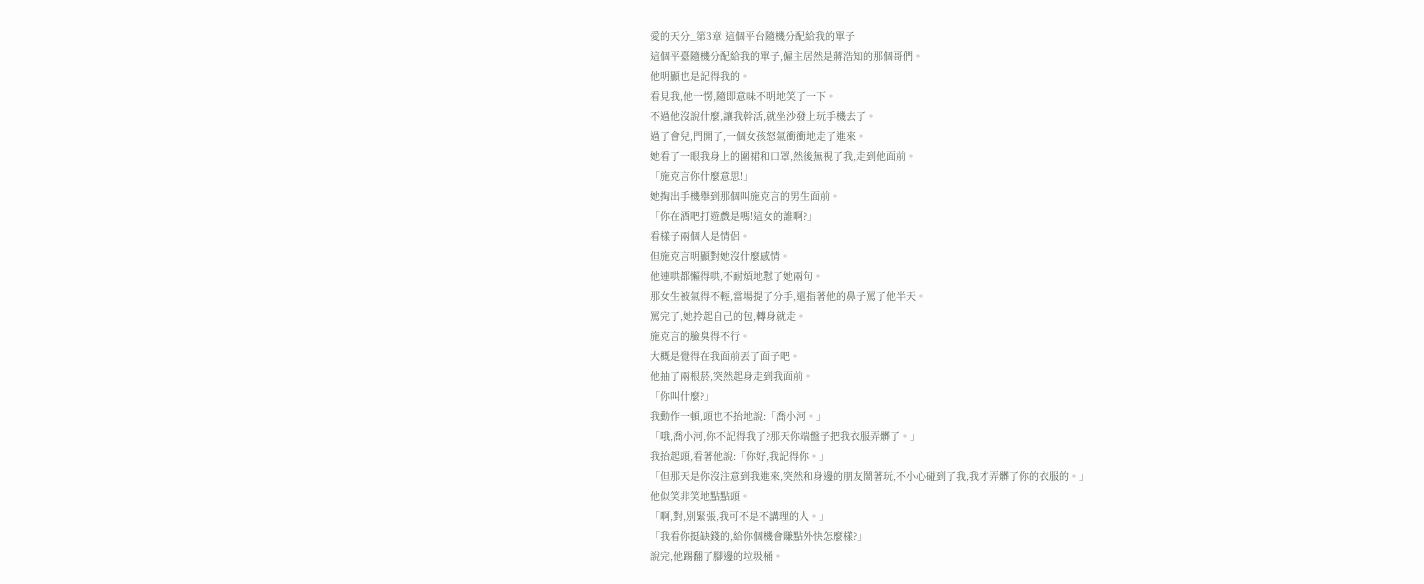愛的天分_第3章 這個平台隨機分配給我的單子
這個平臺隨機分配給我的單子,僱主居然是蔣浩知的那個哥們。
他明顯也是記得我的。
看見我,他一愣,隨即意味不明地笑了一下。
不過他沒說什麼,讓我幹活,就坐沙發上玩手機去了。
過了會兒,門開了,一個女孩怒氣衝衝地走了進來。
她看了一眼我身上的圍裙和口罩,然後無視了我,走到他面前。
「施克言你什麼意思!」
她掏出手機舉到那個叫施克言的男生面前。
「你在酒吧打遊戲是嗎!這女的誰啊?」
看樣子兩個人是情侶。
但施克言明顯對她沒什麼感情。
他連哄都懶得哄,不耐煩地懟了她兩句。
那女生被氣得不輕,當場提了分手,還指著他的鼻子罵了他半天。
罵完了,她拎起自己的包,轉身就走。
施克言的臉臭得不行。
大概是覺得在我面前丟了面子吧。
他抽了兩根菸,突然起身走到我面前。
「你叫什麼?」
我動作一頓,頭也不抬地說:「喬小河。」
「哦,喬小河,你不記得我了?那天你端盤子把我衣服弄髒了。」
我抬起頭,看著他說:「你好,我記得你。」
「但那天是你沒注意到我進來,突然和身邊的朋友鬧著玩,不小心碰到了我,我才弄髒了你的衣服的。」
他似笑非笑地點點頭。
「啊,對,別緊張,我可不是不講理的人。」
「我看你挺缺錢的,給你個機會賺點外快怎麼樣?」
說完,他踢翻了腳邊的垃圾桶。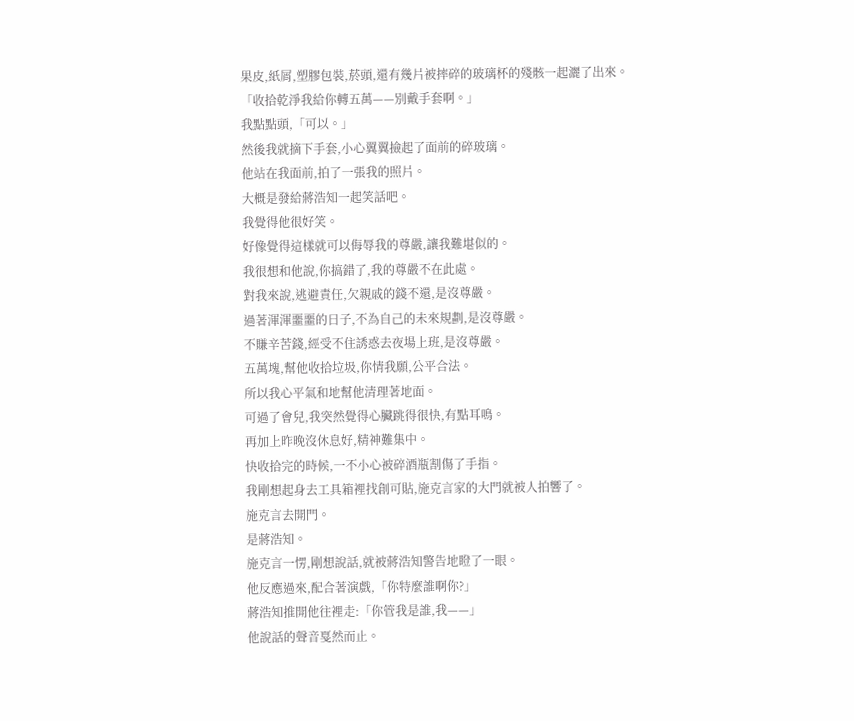果皮,紙屑,塑膠包裝,菸頭,還有幾片被摔碎的玻璃杯的殘骸一起灑了出來。
「收拾乾淨我給你轉五萬——別戴手套啊。」
我點點頭,「可以。」
然後我就摘下手套,小心翼翼撿起了面前的碎玻璃。
他站在我面前,拍了一張我的照片。
大概是發給蔣浩知一起笑話吧。
我覺得他很好笑。
好像覺得這樣就可以侮辱我的尊嚴,讓我難堪似的。
我很想和他說,你搞錯了,我的尊嚴不在此處。
對我來說,逃避責任,欠親戚的錢不還,是沒尊嚴。
過著渾渾噩噩的日子,不為自己的未來規劃,是沒尊嚴。
不賺辛苦錢,經受不住誘惑去夜場上班,是沒尊嚴。
五萬塊,幫他收拾垃圾,你情我願,公平合法。
所以我心平氣和地幫他清理著地面。
可過了會兒,我突然覺得心臟跳得很快,有點耳鳴。
再加上昨晚沒休息好,精神難集中。
快收拾完的時候,一不小心被碎酒瓶割傷了手指。
我剛想起身去工具箱裡找創可貼,施克言家的大門就被人拍響了。
施克言去開門。
是蔣浩知。
施克言一愣,剛想說話,就被蔣浩知警告地瞪了一眼。
他反應過來,配合著演戲,「你特麼誰啊你?」
蔣浩知推開他往裡走:「你管我是誰,我——」
他說話的聲音戛然而止。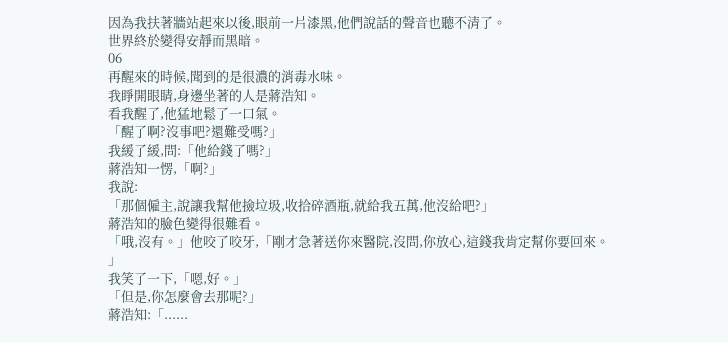因為我扶著牆站起來以後,眼前一片漆黑,他們說話的聲音也聽不清了。
世界終於變得安靜而黑暗。
06
再醒來的時候,聞到的是很濃的消毒水味。
我睜開眼睛,身邊坐著的人是蔣浩知。
看我醒了,他猛地鬆了一口氣。
「醒了啊?沒事吧?還難受嗎?」
我緩了緩,問:「他給錢了嗎?」
蔣浩知一愣,「啊?」
我說:
「那個僱主,說讓我幫他撿垃圾,收拾碎酒瓶,就給我五萬,他沒給吧?」
蔣浩知的臉色變得很難看。
「哦,沒有。」他咬了咬牙,「剛才急著送你來醫院,沒問,你放心,這錢我肯定幫你要回來。
」
我笑了一下,「嗯,好。」
「但是,你怎麼會去那呢?」
蔣浩知:「......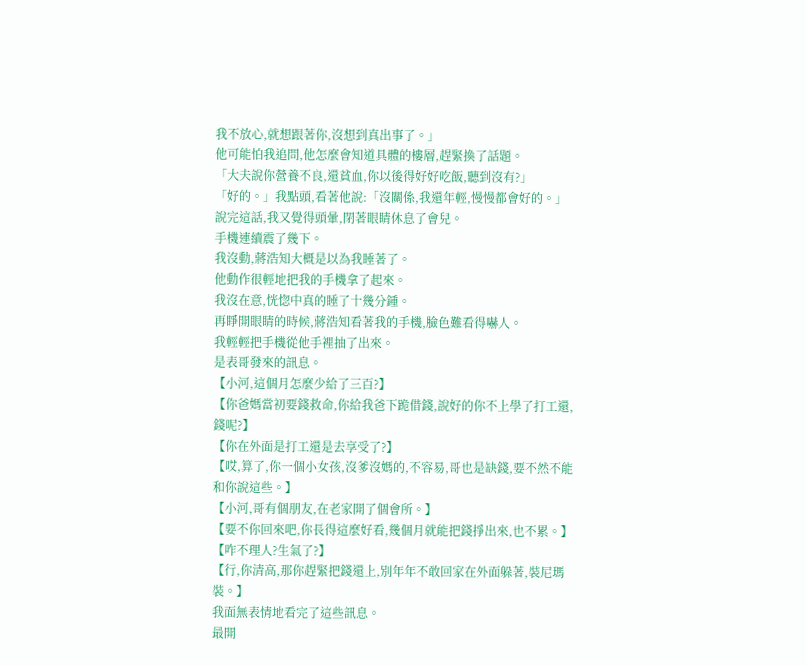我不放心,就想跟著你,沒想到真出事了。」
他可能怕我追問,他怎麼會知道具體的樓層,趕緊換了話題。
「大夫說你營養不良,還貧血,你以後得好好吃飯,聽到沒有?」
「好的。」我點頭,看著他說:「沒關係,我還年輕,慢慢都會好的。」
說完這話,我又覺得頭暈,閉著眼睛休息了會兒。
手機連續震了幾下。
我沒動,蔣浩知大概是以為我睡著了。
他動作很輕地把我的手機拿了起來。
我沒在意,恍惚中真的睡了十幾分鍾。
再睜開眼睛的時候,蔣浩知看著我的手機,臉色難看得嚇人。
我輕輕把手機從他手裡抽了出來。
是表哥發來的訊息。
【小河,這個月怎麼少給了三百?】
【你爸媽當初要錢救命,你給我爸下跪借錢,說好的你不上學了打工還,錢呢?】
【你在外面是打工還是去享受了?】
【哎,算了,你一個小女孩,沒爹沒媽的,不容易,哥也是缺錢,要不然不能和你說這些。】
【小河,哥有個朋友,在老家開了個會所。】
【要不你回來吧,你長得這麼好看,幾個月就能把錢掙出來,也不累。】
【咋不理人?生氣了?】
【行,你清高,那你趕緊把錢還上,別年年不敢回家在外面躲著,裝尼瑪裝。】
我面無表情地看完了這些訊息。
最開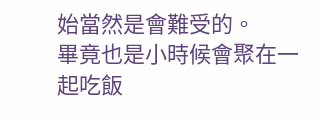始當然是會難受的。
畢竟也是小時候會聚在一起吃飯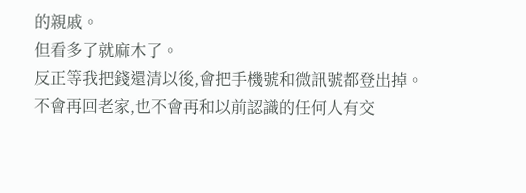的親戚。
但看多了就麻木了。
反正等我把錢還清以後,會把手機號和微訊號都登出掉。
不會再回老家,也不會再和以前認識的任何人有交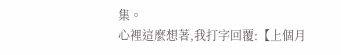集。
心裡這麼想著,我打字回覆:【上個月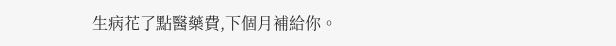生病花了點醫藥費,下個月補給你。